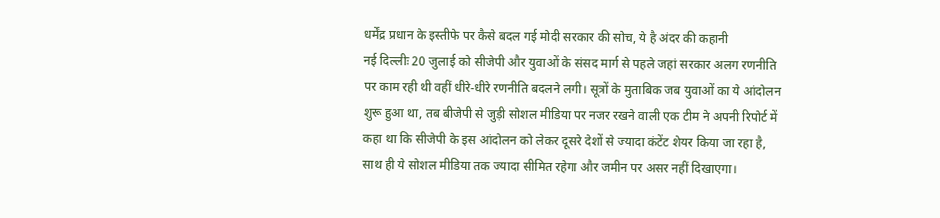धर्मेंद्र प्रधान के इस्तीफे पर कैसे बदल गई मोदी सरकार की सोच, ये है अंदर की कहानी
नई दिल्लीः 20 जुलाई को सीजेपी और युवाओं के संसद मार्ग से पहले जहां सरकार अलग रणनीति पर काम रही थी वहीं धीरे-धीरे रणनीति बदलने लगी। सूत्रों के मुताबिक जब युवाओं का ये आंदोलन शुरू हुआ था, तब बीजेपी से जुड़ी सोशल मीडिया पर नजर रखने वाली एक टीम ने अपनी रिपोर्ट में कहा था कि सीजेपी के इस आंदोलन को लेकर दूसरे देशों से ज्यादा कंटेंट शेयर किया जा रहा है, साथ ही ये सोशल मीडिया तक ज्यादा सीमित रहेगा और जमीन पर असर नहीं दिखाएगा।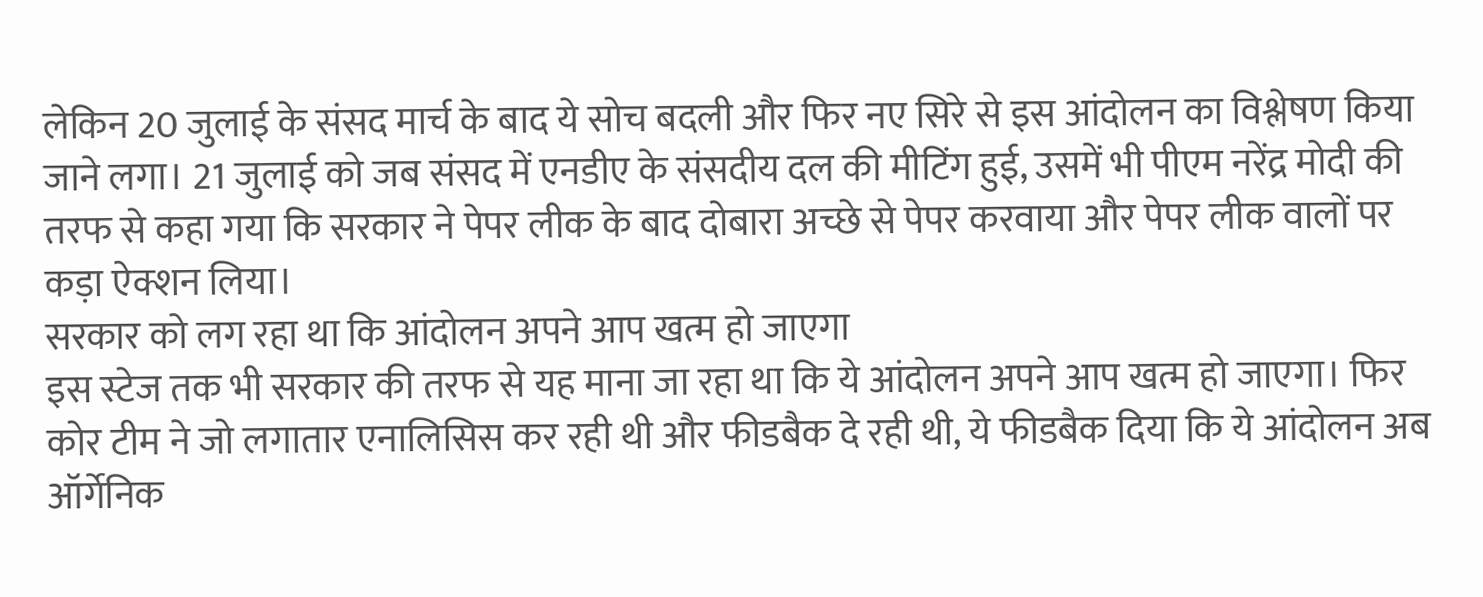लेकिन 20 जुलाई के संसद मार्च के बाद ये सोच बदली और फिर नए सिरे से इस आंदोलन का विश्लेषण किया जाने लगा। 21 जुलाई को जब संसद में एनडीए के संसदीय दल की मीटिंग हुई, उसमें भी पीएम नरेंद्र मोदी की तरफ से कहा गया कि सरकार ने पेपर लीक के बाद दोबारा अच्छे से पेपर करवाया और पेपर लीक वालों पर कड़ा ऐक्शन लिया।
सरकार को लग रहा था कि आंदोलन अपने आप खत्म हो जाएगा
इस स्टेज तक भी सरकार की तरफ से यह माना जा रहा था कि ये आंदोलन अपने आप खत्म हो जाएगा। फिर कोर टीम ने जो लगातार एनालिसिस कर रही थी और फीडबैक दे रही थी, ये फीडबैक दिया कि ये आंदोलन अब ऑर्गेनिक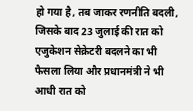हो गया है, तब जाकर रणनीति बदली, जिसके बाद 23 जुलाई की रात को एजुकेशन सेक्रेटरी बदलने का भी फैसला लिया और प्रधानमंत्री ने भी आधी रात को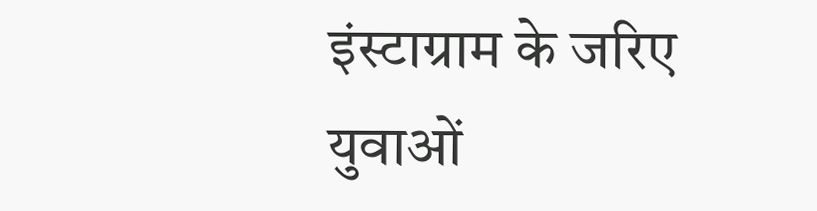इंस्टाग्राम के जरिए युवाओं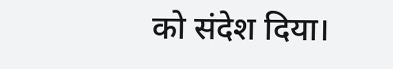को संदेश दिया।